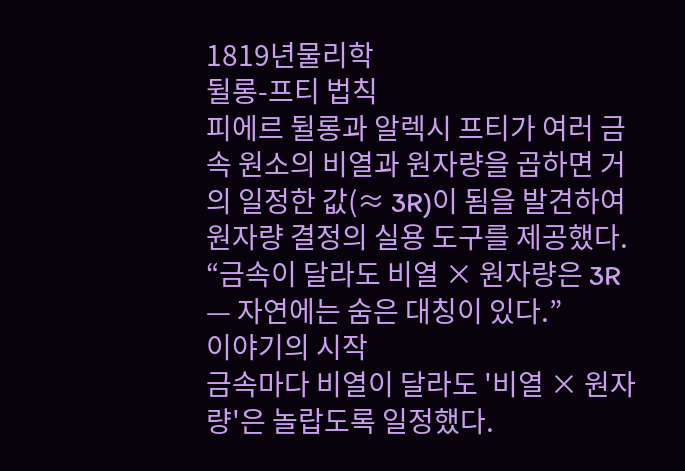1819년물리학
뒬롱-프티 법칙
피에르 뒬롱과 알렉시 프티가 여러 금속 원소의 비열과 원자량을 곱하면 거의 일정한 값(≈ 3R)이 됨을 발견하여 원자량 결정의 실용 도구를 제공했다.
“금속이 달라도 비열 × 원자량은 3R — 자연에는 숨은 대칭이 있다.”
이야기의 시작
금속마다 비열이 달라도 '비열 × 원자량'은 놀랍도록 일정했다.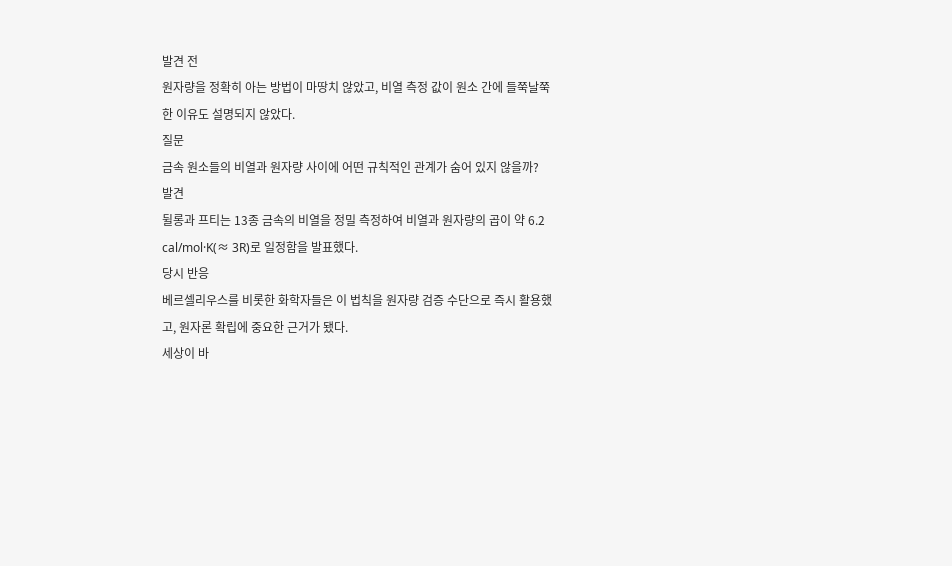발견 전
원자량을 정확히 아는 방법이 마땅치 않았고, 비열 측정 값이 원소 간에 들쭉날쭉한 이유도 설명되지 않았다.
질문
금속 원소들의 비열과 원자량 사이에 어떤 규칙적인 관계가 숨어 있지 않을까?
발견
뒬롱과 프티는 13종 금속의 비열을 정밀 측정하여 비열과 원자량의 곱이 약 6.2 cal/mol·K(≈ 3R)로 일정함을 발표했다.
당시 반응
베르셀리우스를 비롯한 화학자들은 이 법칙을 원자량 검증 수단으로 즉시 활용했고, 원자론 확립에 중요한 근거가 됐다.
세상이 바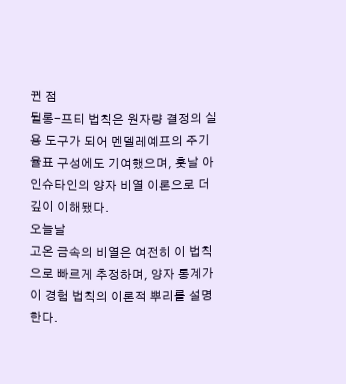뀐 점
뒬롱-프티 법칙은 원자량 결정의 실용 도구가 되어 멘델레예프의 주기율표 구성에도 기여했으며, 훗날 아인슈타인의 양자 비열 이론으로 더 깊이 이해됐다.
오늘날
고온 금속의 비열은 여전히 이 법칙으로 빠르게 추정하며, 양자 통계가 이 경험 법칙의 이론적 뿌리를 설명한다.